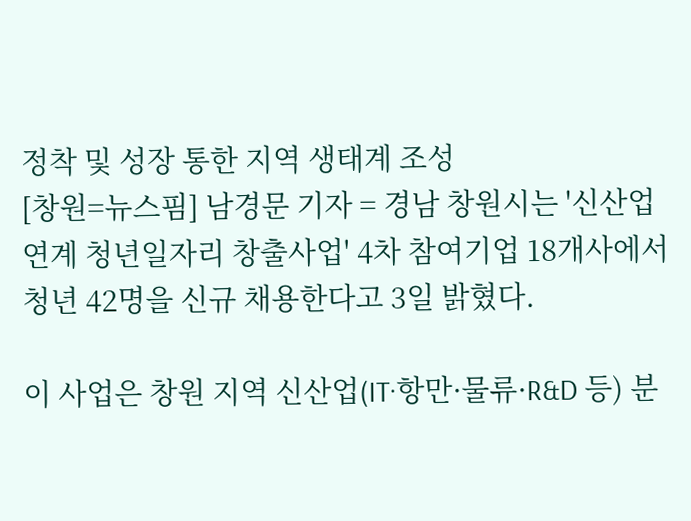정착 및 성장 통한 지역 생태계 조성
[창원=뉴스핌] 남경문 기자 = 경남 창원시는 '신산업 연계 청년일자리 창출사업' 4차 참여기업 18개사에서 청년 42명을 신규 채용한다고 3일 밝혔다.

이 사업은 창원 지역 신산업(IT·항만·물류·R&D 등) 분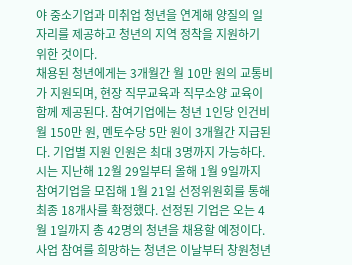야 중소기업과 미취업 청년을 연계해 양질의 일자리를 제공하고 청년의 지역 정착을 지원하기 위한 것이다.
채용된 청년에게는 3개월간 월 10만 원의 교통비가 지원되며, 현장 직무교육과 직무소양 교육이 함께 제공된다. 참여기업에는 청년 1인당 인건비 월 150만 원, 멘토수당 5만 원이 3개월간 지급된다. 기업별 지원 인원은 최대 3명까지 가능하다.
시는 지난해 12월 29일부터 올해 1월 9일까지 참여기업을 모집해 1월 21일 선정위원회를 통해 최종 18개사를 확정했다. 선정된 기업은 오는 4월 1일까지 총 42명의 청년을 채용할 예정이다.
사업 참여를 희망하는 청년은 이날부터 창원청년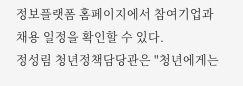정보플랫폼 홈페이지에서 참여기업과 채용 일정을 확인할 수 있다.
정성림 청년정책담당관은 "청년에게는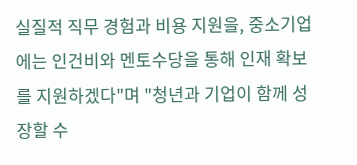실질적 직무 경험과 비용 지원을, 중소기업에는 인건비와 멘토수당을 통해 인재 확보를 지원하겠다"며 "청년과 기업이 함께 성장할 수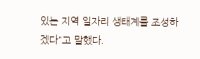있는 지역 일자리 생태계를 조성하겠다"고 말했다.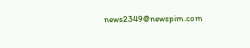news2349@newspim.com